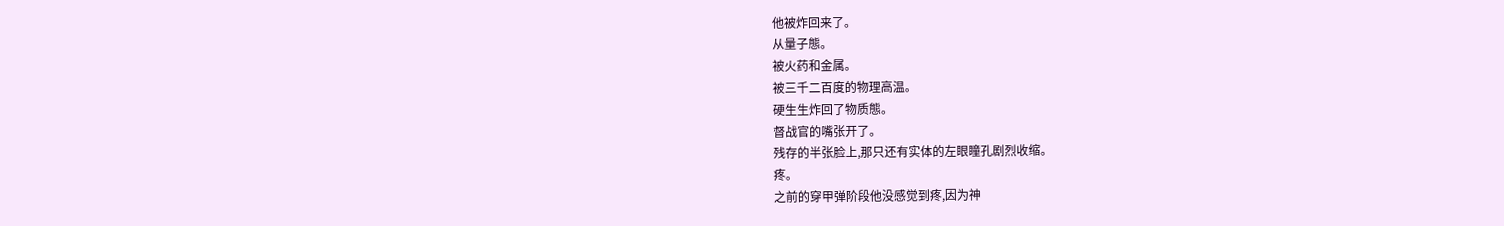他被炸回来了。
从量子態。
被火药和金属。
被三千二百度的物理高温。
硬生生炸回了物质態。
督战官的嘴张开了。
残存的半张脸上,那只还有实体的左眼瞳孔剧烈收缩。
疼。
之前的穿甲弹阶段他没感觉到疼,因为神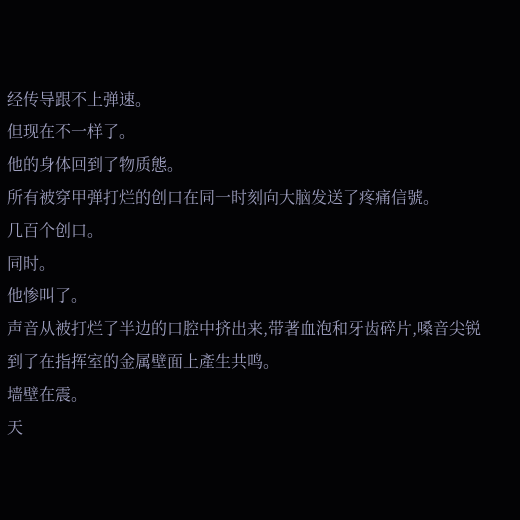经传导跟不上弹速。
但现在不一样了。
他的身体回到了物质態。
所有被穿甲弹打烂的创口在同一时刻向大脑发送了疼痛信號。
几百个创口。
同时。
他惨叫了。
声音从被打烂了半边的口腔中挤出来,带著血泡和牙齿碎片,嗓音尖锐到了在指挥室的金属壁面上產生共鸣。
墙壁在震。
天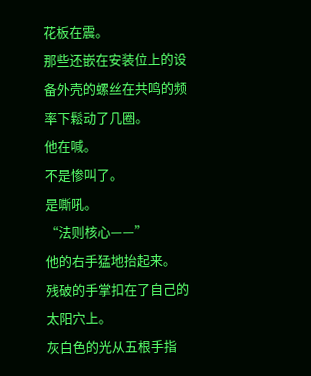花板在震。
那些还嵌在安装位上的设备外壳的螺丝在共鸣的频率下鬆动了几圈。
他在喊。
不是惨叫了。
是嘶吼。
“法则核心——”
他的右手猛地抬起来。
残破的手掌扣在了自己的太阳穴上。
灰白色的光从五根手指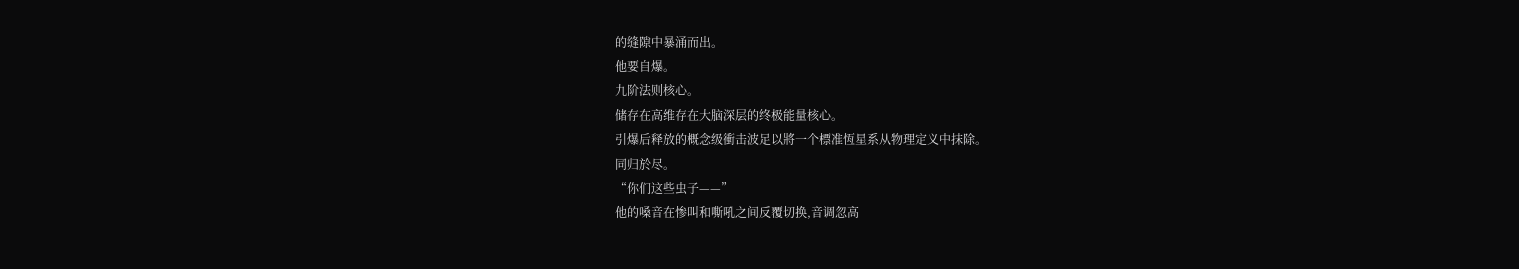的缝隙中暴涌而出。
他要自爆。
九阶法则核心。
储存在高维存在大脑深层的终极能量核心。
引爆后释放的概念级衝击波足以將一个標准恆星系从物理定义中抹除。
同归於尽。
“你们这些虫子——”
他的嗓音在惨叫和嘶吼之间反覆切换,音调忽高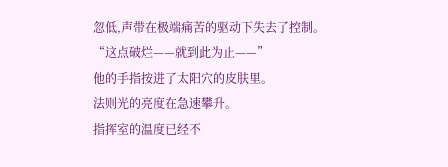忽低,声带在极端痛苦的驱动下失去了控制。
“这点破烂——就到此为止——”
他的手指按进了太阳穴的皮肤里。
法则光的亮度在急速攀升。
指挥室的温度已经不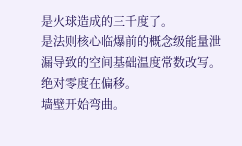是火球造成的三千度了。
是法则核心临爆前的概念级能量泄漏导致的空间基础温度常数改写。
绝对零度在偏移。
墙壁开始弯曲。